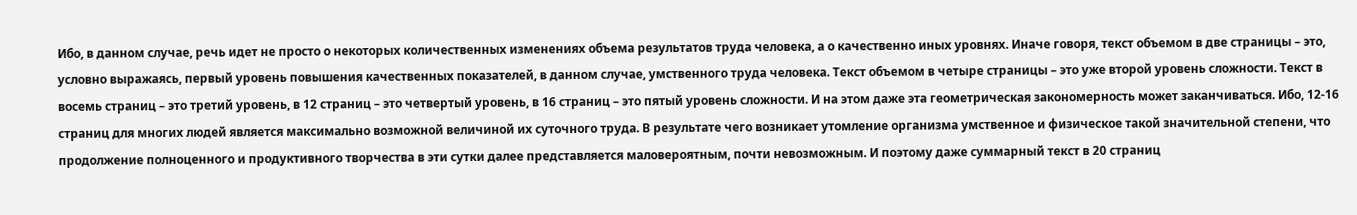Ибо, в данном случае, речь идет не просто о некоторых количественных изменениях объема результатов труда человека, а о качественно иных уровнях. Иначе говоря, текст объемом в две страницы – это, условно выражаясь, первый уровень повышения качественных показателей, в данном случае, умственного труда человека. Текст объемом в четыре страницы – это уже второй уровень сложности. Текст в восемь страниц – это третий уровень, в 12 страниц – это четвертый уровень, в 16 страниц – это пятый уровень сложности. И на этом даже эта геометрическая закономерность может заканчиваться. Ибо, 12-16 страниц для многих людей является максимально возможной величиной их суточного труда. В результате чего возникает утомление организма умственное и физическое такой значительной степени, что продолжение полноценного и продуктивного творчества в эти сутки далее представляется маловероятным, почти невозможным. И поэтому даже суммарный текст в 20 страниц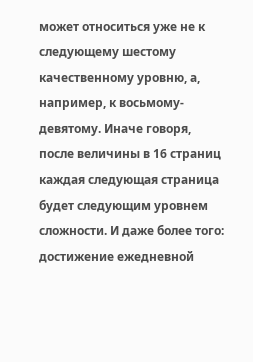может относиться уже не к следующему шестому качественному уровню, а, например, к восьмому-девятому. Иначе говоря, после величины в 16 страниц каждая следующая страница будет следующим уровнем сложности. И даже более того: достижение ежедневной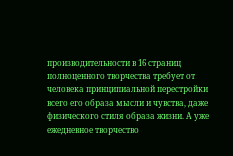производительности в 16 страниц полноценного творчества требует от человека принципиальной перестройки всего его образа мысли и чувства, даже физического стиля образа жизни. А уже ежедневное творчество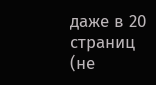даже в 20 страниц (не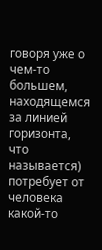говоря уже о чем-то большем, находящемся за линией горизонта, что называется) потребует от человека какой-то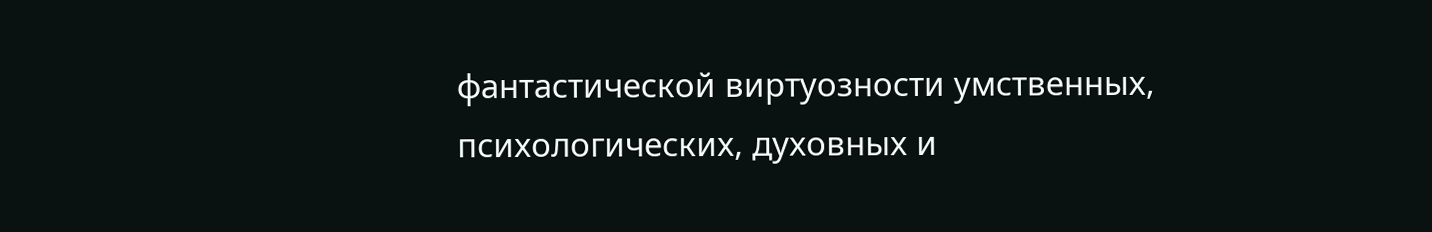фантастической виртуозности умственных, психологических, духовных и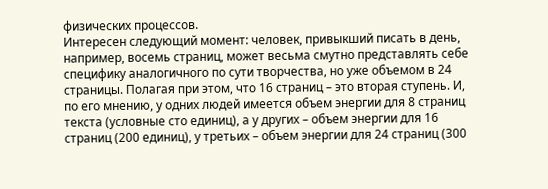физических процессов.
Интересен следующий момент: человек, привыкший писать в день, например, восемь страниц, может весьма смутно представлять себе специфику аналогичного по сути творчества, но уже объемом в 24 страницы. Полагая при этом, что 16 страниц – это вторая ступень. И, по его мнению, у одних людей имеется объем энергии для 8 страниц текста (условные сто единиц), а у других – объем энергии для 16 страниц (200 единиц), у третьих – объем энергии для 24 страниц (300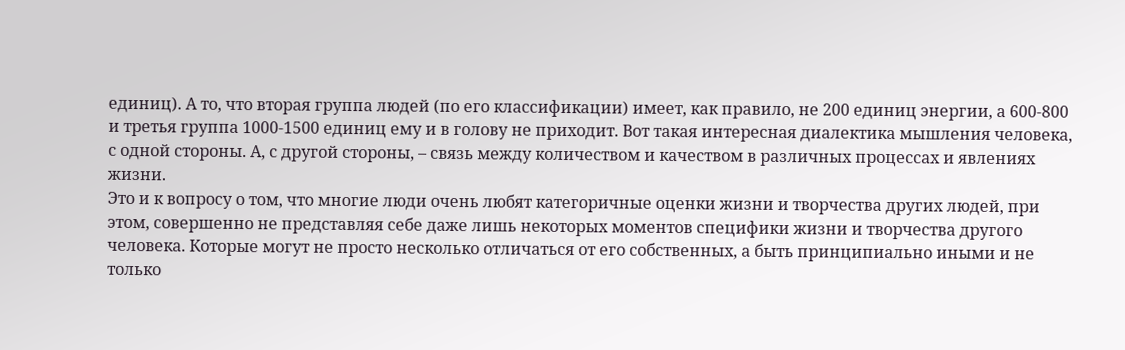единиц). А то, что вторая группа людей (по его классификации) имеет, как правило, не 200 единиц энергии, а 600-800 и третья группа 1000-1500 единиц ему и в голову не приходит. Вот такая интересная диалектика мышления человека, с одной стороны. А, с другой стороны, – связь между количеством и качеством в различных процессах и явлениях жизни.
Это и к вопросу о том, что многие люди очень любят категоричные оценки жизни и творчества других людей, при этом, совершенно не представляя себе даже лишь некоторых моментов специфики жизни и творчества другого человека. Которые могут не просто несколько отличаться от его собственных, а быть принципиально иными и не только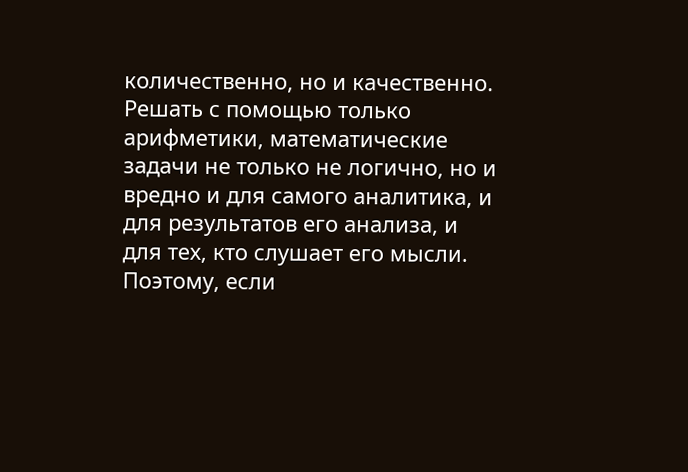количественно, но и качественно.
Решать с помощью только арифметики, математические задачи не только не логично, но и вредно и для самого аналитика, и для результатов его анализа, и для тех, кто слушает его мысли. Поэтому, если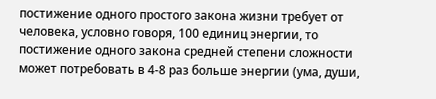постижение одного простого закона жизни требует от человека, условно говоря, 100 единиц энергии, то постижение одного закона средней степени сложности может потребовать в 4-8 раз больше энергии (ума, души,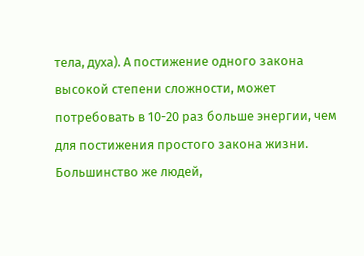тела, духа). А постижение одного закона высокой степени сложности, может потребовать в 10-20 раз больше энергии, чем для постижения простого закона жизни. Большинство же людей,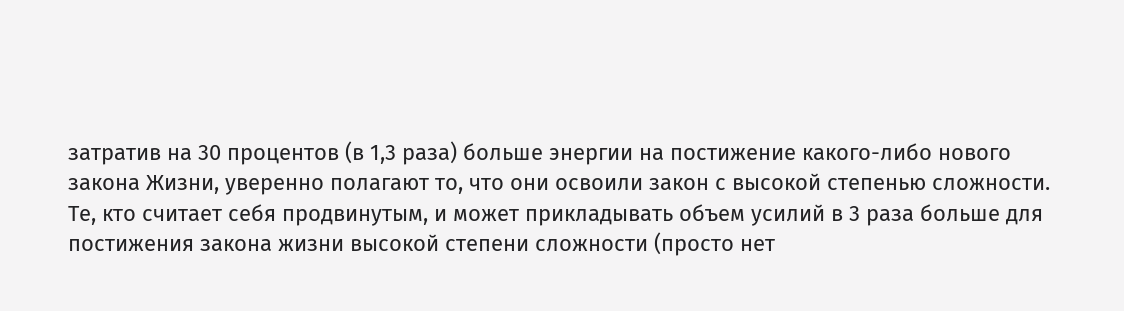затратив на 30 процентов (в 1,3 раза) больше энергии на постижение какого-либо нового закона Жизни, уверенно полагают то, что они освоили закон с высокой степенью сложности. Те, кто считает себя продвинутым, и может прикладывать объем усилий в 3 раза больше для постижения закона жизни высокой степени сложности (просто нет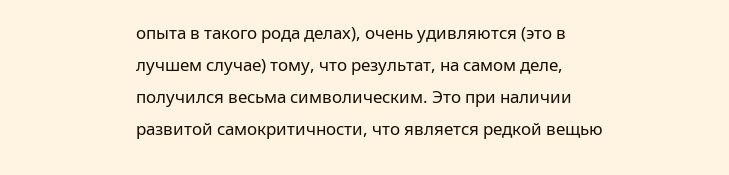опыта в такого рода делах), очень удивляются (это в лучшем случае) тому, что результат, на самом деле, получился весьма символическим. Это при наличии развитой самокритичности, что является редкой вещью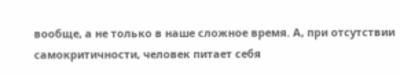вообще, а не только в наше сложное время. А, при отсутствии самокритичности, человек питает себя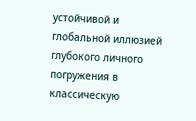устойчивой и глобальной иллюзией глубокого личного погружения в классическую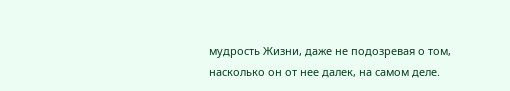мудрость Жизни, даже не подозревая о том, насколько он от нее далек, на самом деле.